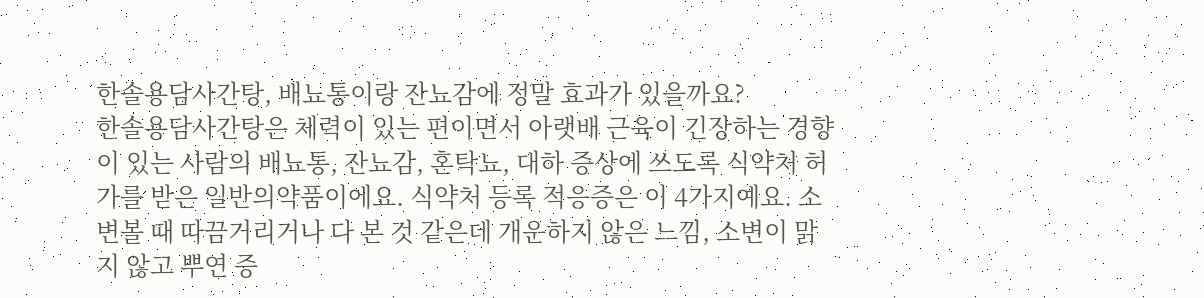한솔용담사간탕, 배뇨통이랑 잔뇨감에 정말 효과가 있을까요?
한솔용담사간탕은 체력이 있는 편이면서 아랫배 근육이 긴장하는 경향이 있는 사람의 배뇨통, 잔뇨감, 혼탁뇨, 대하 증상에 쓰도록 식약처 허가를 받은 일반의약품이에요. 식약처 등록 적응증은 이 4가지예요. 소변볼 때 따끔거리거나 다 본 것 같은데 개운하지 않은 느낌, 소변이 맑지 않고 뿌연 증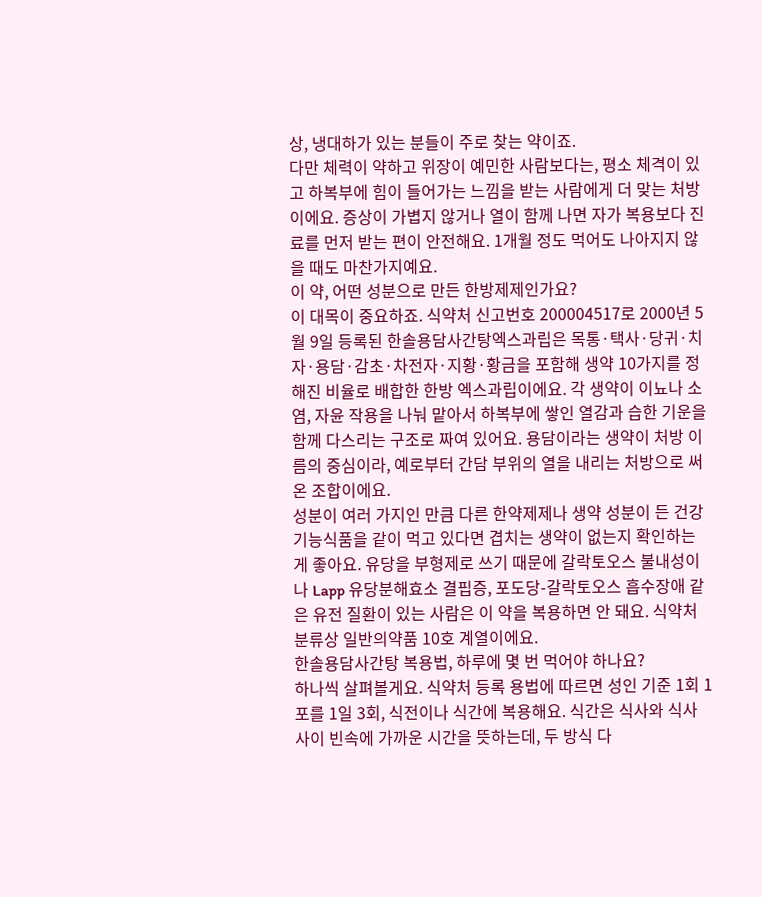상, 냉대하가 있는 분들이 주로 찾는 약이죠.
다만 체력이 약하고 위장이 예민한 사람보다는, 평소 체격이 있고 하복부에 힘이 들어가는 느낌을 받는 사람에게 더 맞는 처방이에요. 증상이 가볍지 않거나 열이 함께 나면 자가 복용보다 진료를 먼저 받는 편이 안전해요. 1개월 정도 먹어도 나아지지 않을 때도 마찬가지예요.
이 약, 어떤 성분으로 만든 한방제제인가요?
이 대목이 중요하죠. 식약처 신고번호 200004517로 2000년 5월 9일 등록된 한솔용담사간탕엑스과립은 목통·택사·당귀·치자·용담·감초·차전자·지황·황금을 포함해 생약 10가지를 정해진 비율로 배합한 한방 엑스과립이에요. 각 생약이 이뇨나 소염, 자윤 작용을 나눠 맡아서 하복부에 쌓인 열감과 습한 기운을 함께 다스리는 구조로 짜여 있어요. 용담이라는 생약이 처방 이름의 중심이라, 예로부터 간담 부위의 열을 내리는 처방으로 써온 조합이에요.
성분이 여러 가지인 만큼 다른 한약제제나 생약 성분이 든 건강기능식품을 같이 먹고 있다면 겹치는 생약이 없는지 확인하는 게 좋아요. 유당을 부형제로 쓰기 때문에 갈락토오스 불내성이나 Lapp 유당분해효소 결핍증, 포도당-갈락토오스 흡수장애 같은 유전 질환이 있는 사람은 이 약을 복용하면 안 돼요. 식약처 분류상 일반의약품 10호 계열이에요.
한솔용담사간탕 복용법, 하루에 몇 번 먹어야 하나요?
하나씩 살펴볼게요. 식약처 등록 용법에 따르면 성인 기준 1회 1포를 1일 3회, 식전이나 식간에 복용해요. 식간은 식사와 식사 사이 빈속에 가까운 시간을 뜻하는데, 두 방식 다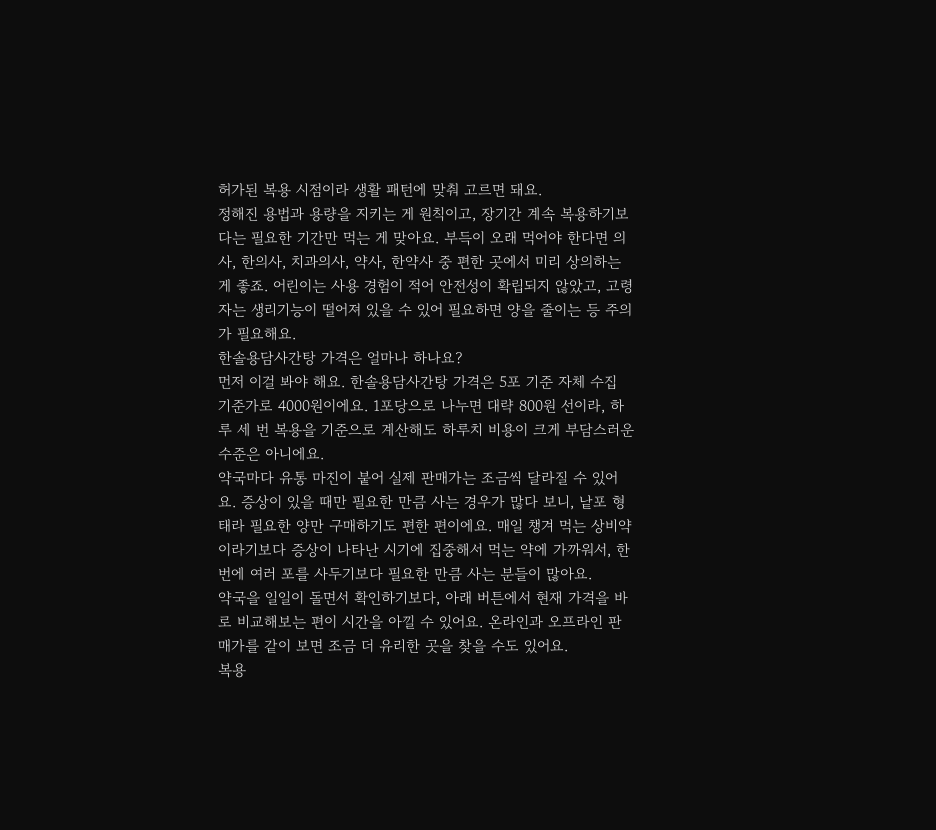허가된 복용 시점이라 생활 패턴에 맞춰 고르면 돼요.
정해진 용법과 용량을 지키는 게 원칙이고, 장기간 계속 복용하기보다는 필요한 기간만 먹는 게 맞아요. 부득이 오래 먹어야 한다면 의사, 한의사, 치과의사, 약사, 한약사 중 편한 곳에서 미리 상의하는 게 좋죠. 어린이는 사용 경험이 적어 안전성이 확립되지 않았고, 고령자는 생리기능이 떨어져 있을 수 있어 필요하면 양을 줄이는 등 주의가 필요해요.
한솔용담사간탕 가격은 얼마나 하나요?
먼저 이걸 봐야 해요. 한솔용담사간탕 가격은 5포 기준 자체 수집 기준가로 4000원이에요. 1포당으로 나누면 대략 800원 선이라, 하루 세 번 복용을 기준으로 계산해도 하루치 비용이 크게 부담스러운 수준은 아니에요.
약국마다 유통 마진이 붙어 실제 판매가는 조금씩 달라질 수 있어요. 증상이 있을 때만 필요한 만큼 사는 경우가 많다 보니, 낱포 형태라 필요한 양만 구매하기도 편한 편이에요. 매일 챙겨 먹는 상비약이라기보다 증상이 나타난 시기에 집중해서 먹는 약에 가까워서, 한 번에 여러 포를 사두기보다 필요한 만큼 사는 분들이 많아요.
약국을 일일이 돌면서 확인하기보다, 아래 버튼에서 현재 가격을 바로 비교해보는 편이 시간을 아낄 수 있어요. 온라인과 오프라인 판매가를 같이 보면 조금 더 유리한 곳을 찾을 수도 있어요.
복용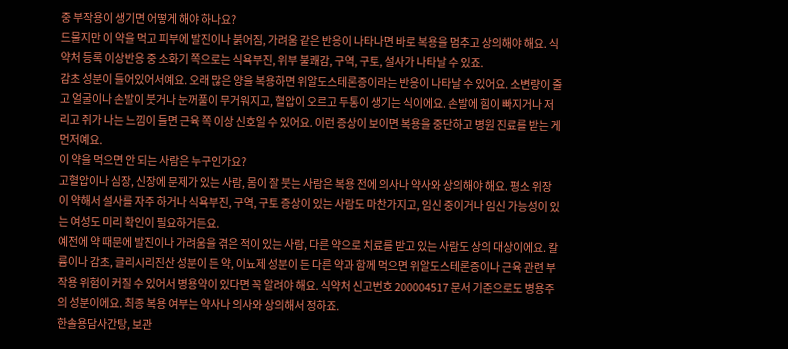중 부작용이 생기면 어떻게 해야 하나요?
드물지만 이 약을 먹고 피부에 발진이나 붉어짐, 가려움 같은 반응이 나타나면 바로 복용을 멈추고 상의해야 해요. 식약처 등록 이상반응 중 소화기 쪽으로는 식욕부진, 위부 불쾌감, 구역, 구토, 설사가 나타날 수 있죠.
감초 성분이 들어있어서예요. 오래 많은 양을 복용하면 위알도스테론증이라는 반응이 나타날 수 있어요. 소변량이 줄고 얼굴이나 손발이 붓거나 눈꺼풀이 무거워지고, 혈압이 오르고 두통이 생기는 식이에요. 손발에 힘이 빠지거나 저리고 쥐가 나는 느낌이 들면 근육 쪽 이상 신호일 수 있어요. 이런 증상이 보이면 복용을 중단하고 병원 진료를 받는 게 먼저예요.
이 약을 먹으면 안 되는 사람은 누구인가요?
고혈압이나 심장, 신장에 문제가 있는 사람, 몸이 잘 붓는 사람은 복용 전에 의사나 약사와 상의해야 해요. 평소 위장이 약해서 설사를 자주 하거나 식욕부진, 구역, 구토 증상이 있는 사람도 마찬가지고, 임신 중이거나 임신 가능성이 있는 여성도 미리 확인이 필요하거든요.
예전에 약 때문에 발진이나 가려움을 겪은 적이 있는 사람, 다른 약으로 치료를 받고 있는 사람도 상의 대상이에요. 칼륨이나 감초, 글리시리진산 성분이 든 약, 이뇨제 성분이 든 다른 약과 함께 먹으면 위알도스테론증이나 근육 관련 부작용 위험이 커질 수 있어서 병용약이 있다면 꼭 알려야 해요. 식약처 신고번호 200004517 문서 기준으로도 병용주의 성분이에요. 최종 복용 여부는 약사나 의사와 상의해서 정하죠.
한솔용담사간탕, 보관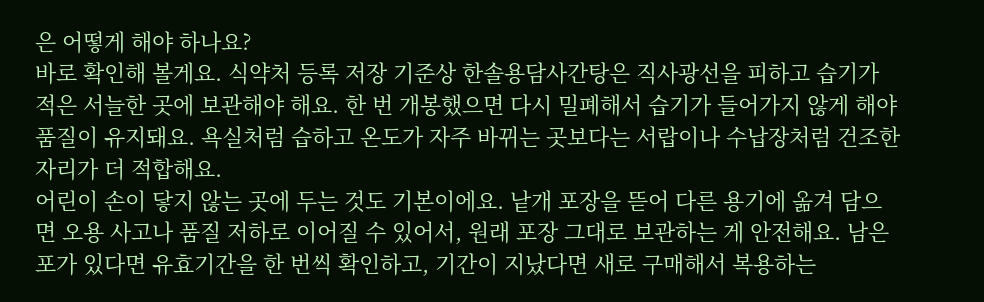은 어떻게 해야 하나요?
바로 확인해 볼게요. 식약처 등록 저장 기준상 한솔용담사간탕은 직사광선을 피하고 습기가 적은 서늘한 곳에 보관해야 해요. 한 번 개봉했으면 다시 밀폐해서 습기가 들어가지 않게 해야 품질이 유지돼요. 욕실처럼 습하고 온도가 자주 바뀌는 곳보다는 서랍이나 수납장처럼 건조한 자리가 더 적합해요.
어린이 손이 닿지 않는 곳에 두는 것도 기본이에요. 낱개 포장을 뜯어 다른 용기에 옮겨 담으면 오용 사고나 품질 저하로 이어질 수 있어서, 원래 포장 그대로 보관하는 게 안전해요. 남은 포가 있다면 유효기간을 한 번씩 확인하고, 기간이 지났다면 새로 구매해서 복용하는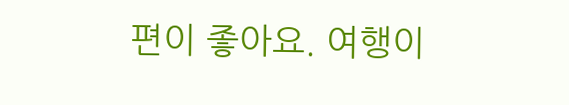편이 좋아요. 여행이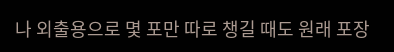나 외출용으로 몇 포만 따로 챙길 때도 원래 포장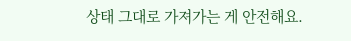상태 그대로 가져가는 게 안전해요.